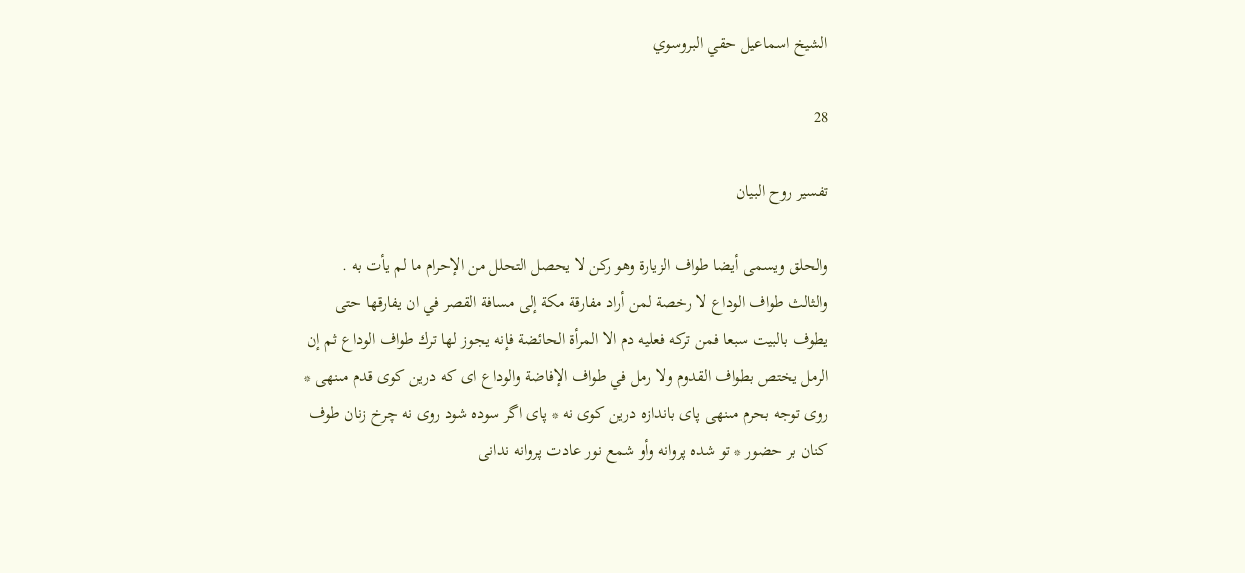الشيخ اسماعيل حقي البروسوي

28

تفسير روح البيان

والحلق ويسمى أيضا طواف الزيارة وهو ركن لا يحصل التحلل من الإحرام ما لم يأت به . والثالث طواف الوداع لا رخصة لمن أراد مفارقة مكة إلى مسافة القصر في ان يفارقها حتى يطوف بالبيت سبعا فمن تركه فعليه دم الا المرأة الحائضة فإنه يجوز لها ترك طواف الوداع ثم إن الرمل يختص بطواف القدوم ولا رمل في طواف الإفاضة والوداع اى كه درين كوى قدم مىنهى * روى توجه بحرم مىنهى پاى باندازه درين كوى نه * پاى اگر سوده شود روى نه چرخ زنان طوف كنان بر حضور * تو شده پروانه وأو شمع نور عادت پروانه ندانى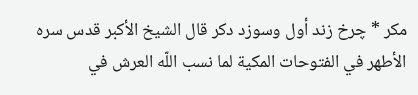مكر * چرخ زند أول وسوزد دكر قال الشيخ الأكبر قدس سره الأطهر في الفتوحات المكية لما نسب اللّه العرش في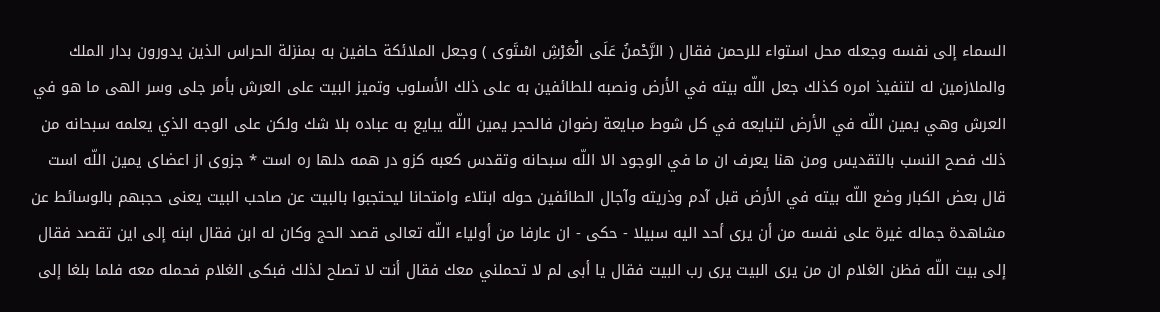السماء إلى نفسه وجعله محل استواء للرحمن فقال ( الرَّحْمنُ عَلَى الْعَرْشِ اسْتَوى ) وجعل الملائكة حافين به بمنزلة الحراس الذين يدورون بدار الملك والملازمين له لتنفيذ امره كذلك جعل اللّه بيته في الأرض ونصبه للطائفين به على ذلك الأسلوب وتميز البيت على العرش بأمر جلى وسر الهى ما هو في العرش وهي يمين اللّه في الأرض لتبايعه في كل شوط مبايعة رضوان فالحجر يمين اللّه يبايع به عباده بلا شك ولكن على الوجه الذي يعلمه سبحانه من ذلك فصح النسب بالتقديس ومن هنا يعرف ان ما في الوجود الا اللّه سبحانه وتقدس كعبه كزو در همه دلها ره است * جزوى از اعضاى يمين اللّه است قال بعض الكبار وضع اللّه بيته في الأرض قبل آدم وذريته وآجال الطائفين حوله ابتلاء وامتحانا ليحتجبوا بالبيت عن صاحب البيت يعنى حجبهم بالوسائط عن مشاهدة جماله غيرة على نفسه من أن يرى أحد اليه سبيلا - حكى - ان عارفا من أولياء اللّه تعالى قصد الحج وكان له ابن فقال ابنه إلى اين تقصد فقال إلى بيت اللّه فظن الغلام ان من يرى البيت يرى رب البيت فقال يا أبى لم لا تحملني معك فقال أنت لا تصلح لذلك فبكى الغلام فحمله معه فلما بلغا إلى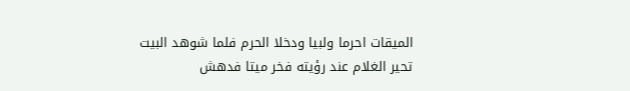الميقات احرما ولبيا ودخلا الحرم فلما شوهد البيت تحير الغلام عند رؤيته فخر ميتا فدهش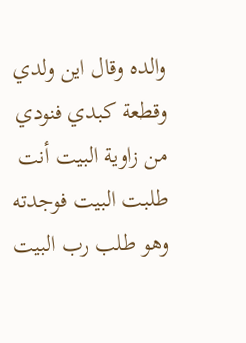والده وقال اين ولدي وقطعة كبدي فنودي من زاوية البيت أنت طلبت البيت فوجدته وهو طلب رب البيت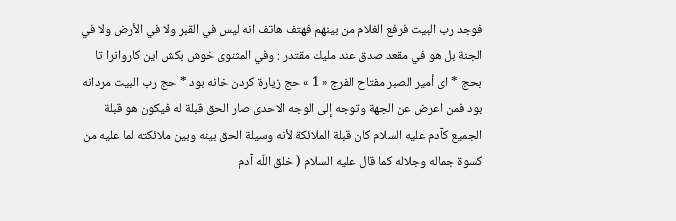فوجد رب البيت فرفع الغلام من بينهم فهتف هاتف انه ليس في القبر ولا في الأرض ولا في الجنة بل هو في مقعد صدق عند مليك مقتدر : وفي المثنوى خوش بكش اين كاروانرا تا بحج * اى أمير الصبر مفتاح الفرج « 1 » حج زيارة كردن خانه بود * حج رب البيت مردانه بود فمن اعرض عن الجهة وتوجه إلى الوجه الاحدى صار الحق قبلة له فيكون هو قبلة الجميع كآدم عليه السلام كان قبلة الملائكة لأنه وسيلة الحق بينه وبين ملائكته لما عليه من كسوة جماله وجلاله كما قال عليه السلام ( خلق اللّه آدم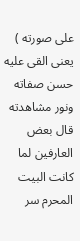على صورته ) يعنى القى عليه حسن صفاته ونور مشاهدته قال بعض العارفين لما كانت البيت المحرم سر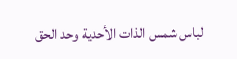لباس شمس الذات الأحدية وحد الحق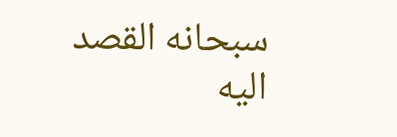سبحانه القصد اليه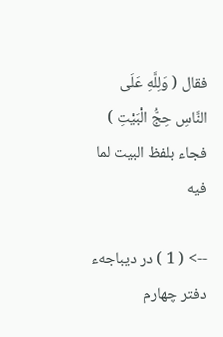فقال ( وَلِلَّهِ عَلَى النَّاسِ حِجُّ الْبَيْتِ ) فجاء بلفظ البيت لما فيه

--> ( 1 ) در ديباجهء دفتر چهارم